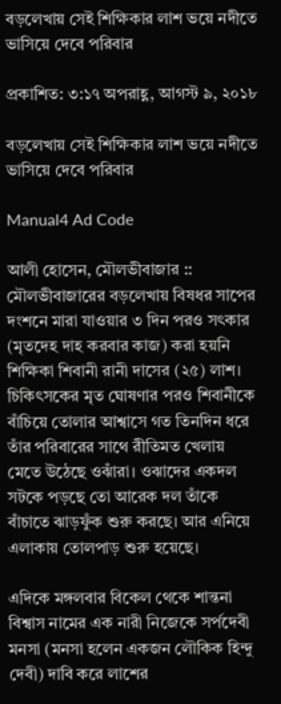বড়লেখায় সেই শিক্ষিকার লাশ ভয়ে নদীতে ভাসিয়ে দেবে পরিবার

প্রকাশিত: ৩:১৭ অপরাহ্ণ, আগস্ট ৯, ২০১৮

বড়লেখায় সেই শিক্ষিকার লাশ ভয়ে নদীতে ভাসিয়ে দেবে পরিবার

Manual4 Ad Code

আলী হোসেন, মৌলভীবাজার :: মৌলভীবাজারের বড়লেখায় বিষধর সাপের দংশনে মারা যাওয়ার ৩ দিন পরও সৎকার (মৃতদেহ দাহ করবার কাজ) করা হয়নি শিক্ষিকা শিবানী রানী দাসের (২৫) লাশ। চিকিৎসকের মৃত ঘোষণার পরও শিবানীকে বাঁচিয়ে তোলার আশ্বাসে গত তিনদিন ধরে তাঁর পরিবারের সাথে রীতিমত খেলায় মেতে উঠেছে ওঝাঁরা। ওঝাদের একদল সটকে পড়ছে তো আরেক দল তাঁকে বাঁচাতে ঝাড়ফুঁক শুরু করছে। আর এনিয়ে এলাকায় তোলপাড় শুরু হয়েছে।

এদিকে মঙ্গলবার বিকেল থেকে শান্তনা বিশ্বাস নামের এক নারী নিজেকে সর্পদেবী মনসা (মনসা হলেন একজন লৌকিক হিন্দু দেবী) দাবি করে লাশের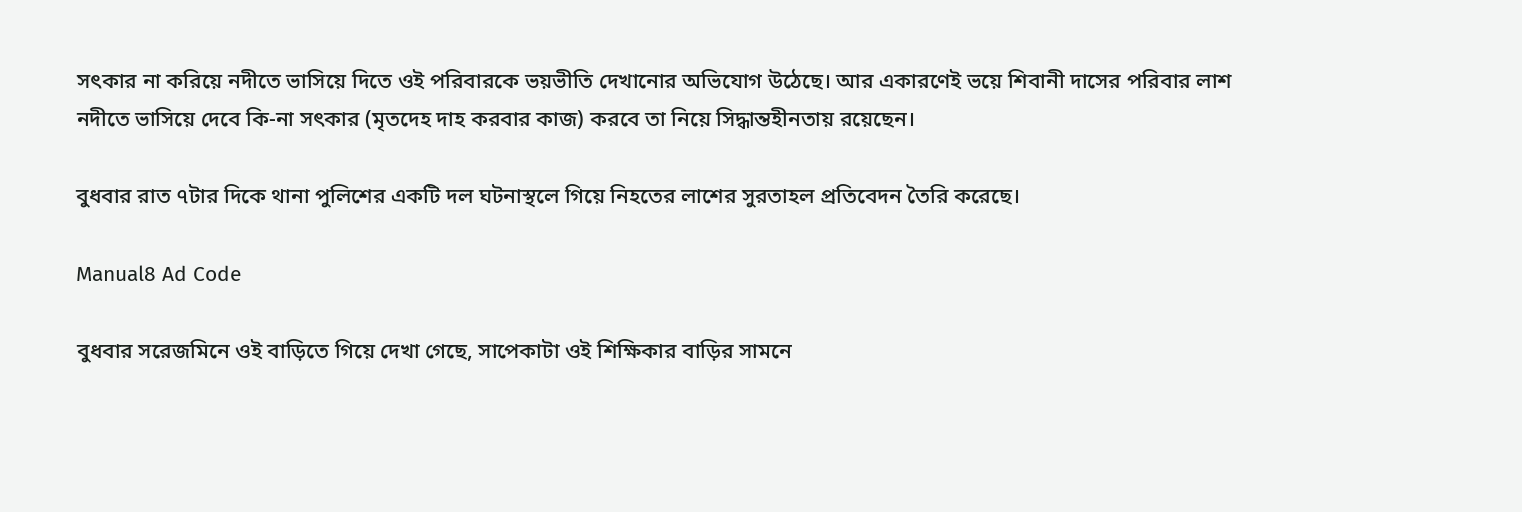সৎকার না করিয়ে নদীতে ভাসিয়ে দিতে ওই পরিবারকে ভয়ভীতি দেখানোর অভিযোগ উঠেছে। আর একারণেই ভয়ে শিবানী দাসের পরিবার লাশ নদীতে ভাসিয়ে দেবে কি-না সৎকার (মৃতদেহ দাহ করবার কাজ) করবে তা নিয়ে সিদ্ধান্তহীনতায় রয়েছেন।

বুধবার রাত ৭টার দিকে থানা পুলিশের একটি দল ঘটনাস্থলে গিয়ে নিহতের লাশের সুরতাহল প্রতিবেদন তৈরি করেছে।

Manual8 Ad Code

বুধবার সরেজমিনে ওই বাড়িতে গিয়ে দেখা গেছে, সাপেকাটা ওই শিক্ষিকার বাড়ির সামনে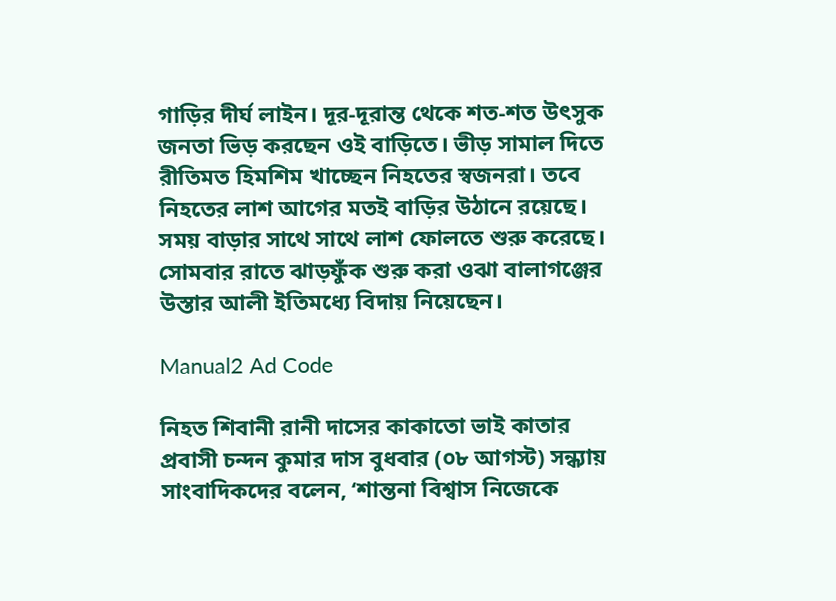গাড়ির দীর্ঘ লাইন। দূর-দূরান্ত থেকে শত-শত উৎসুক জনতা ভিড় করছেন ওই বাড়িতে। ভীড় সামাল দিতে রীতিমত হিমশিম খাচ্ছেন নিহতের স্বজনরা। তবে নিহতের লাশ আগের মতই বাড়ির উঠানে রয়েছে। সময় বাড়ার সাথে সাথে লাশ ফোলতে শুরু করেছে। সোমবার রাতে ঝাড়ফুঁক শুরু করা ওঝা বালাগঞ্জের উস্তার আলী ইতিমধ্যে বিদায় নিয়েছেন।

Manual2 Ad Code

নিহত শিবানী রানী দাসের কাকাতো ভাই কাতার প্রবাসী চন্দন কুমার দাস বুধবার (০৮ আগস্ট) সন্ধ্যায় সাংবাদিকদের বলেন, ‘শান্তনা বিশ্বাস নিজেকে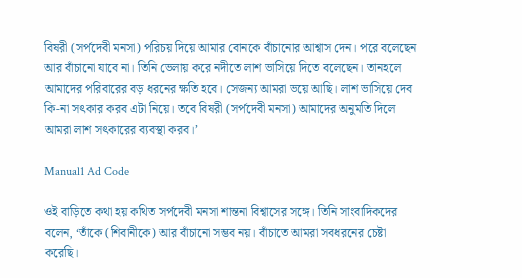বিষরী (সর্পদেবী মনসা) পরিচয় দিয়ে আমার বোনকে বাঁচানোর আশ্বাস দেন। পরে বলেছেন আর বাঁচানো যাবে না। তিনি ভেলায় করে নদীতে লাশ ভাসিয়ে দিতে বলেছেন। তানহলে আমাদের পরিবারের বড় ধরনের ক্ষতি হবে। সেজন্য আমরা ভয়ে আছি। লাশ ভাসিয়ে দেব কি-না সৎকার করব এটা নিয়ে। তবে বিষরী (সর্পদেবী মনসা) আমাদের অনুমতি দিলে আমরা লাশ সৎকারের ব্যবস্থা করব।’

Manual1 Ad Code

ওই বাড়িতে কথা হয় কথিত সর্পদেবী মনসা শান্তনা বিশ্বাসের সঙ্গে। তিনি সাংবাদিকদের বলেন, ‘তাঁকে (শিবানীকে) আর বাঁচানো সম্ভব নয়। বাঁচাতে আমরা সবধরনের চেষ্টা করেছি।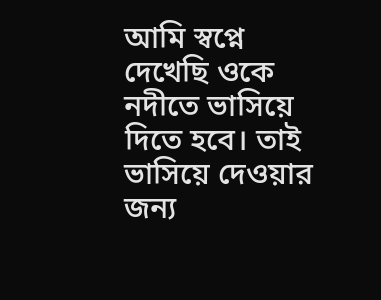আমি স্বপ্নে দেখেছি ওকে নদীতে ভাসিয়ে দিতে হবে। তাই ভাসিয়ে দেওয়ার জন্য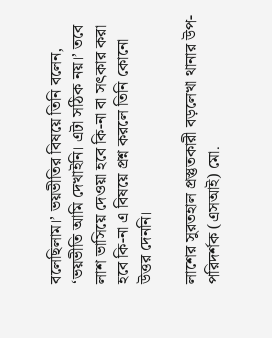বলেছিলাম।’ ভয়ভীতির বিষয়ে তিনি বলেন, ‘ভয়ভীতি আমি দেখাইনি। এটা সঠিক নয়।’ তবে লাশ ভাসিয়ে দেওয়া হবে কি-না বা সৎকার করা হবে কি-না এ বিষয়ে প্রশ্ন করলে তিনি কোনো উত্তর দেননি।

লাশের সুরতহাল প্রস্তুতকারী বড়লেখা থানার উপ-পরিদর্শক (এসআই) মো.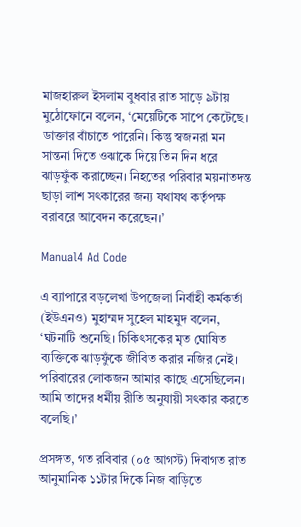মাজহারুল ইসলাম বুধবার রাত সাড়ে ৯টায় মুঠোফোনে বলেন, ‘মেয়েটিকে সাপে কেটেছে। ডাক্তার বাঁচাতে পারেনি। কিন্তু স্বজনরা মন সান্তনা দিতে ওঝাকে দিয়ে তিন দিন ধরে ঝাড়ফুঁক করাচ্ছেন। নিহতের পরিবার ময়নাতদন্ত ছাড়া লাশ সৎকারের জন্য যথাযথ কর্তৃপক্ষ বরাবরে আবেদন করেছেন।’

Manual4 Ad Code

এ ব্যাপারে বড়লেখা উপজেলা নির্বাহী কর্মকর্তা (ইউএনও) মুহাম্মদ সুহেল মাহমুদ বলেন, ‘ঘটনাটি শুনেছি। চিকিৎসকের মৃত ঘোষিত ব্যক্তিকে ঝাড়ফুঁকে জীবিত করার নজির নেই। পরিবারের লোকজন আমার কাছে এসেছিলেন। আমি তাদের ধর্মীয় রীতি অনুযায়ী সৎকার করতে বলেছি।’

প্রসঙ্গত, গত রবিবার (০৫ আগস্ট) দিবাগত রাত আনুমানিক ১১টার দিকে নিজ বাড়িতে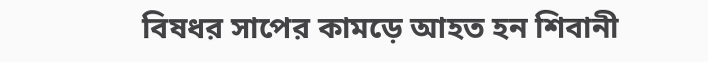বিষধর সাপের কামড়ে আহত হন শিবানী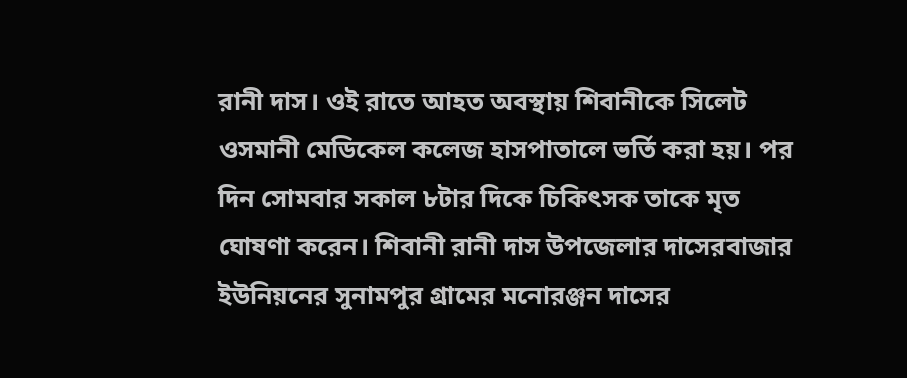রানী দাস। ওই রাতে আহত অবস্থায় শিবানীকে সিলেট ওসমানী মেডিকেল কলেজ হাসপাতালে ভর্তি করা হয়। পর দিন সোমবার সকাল ৮টার দিকে চিকিৎসক তাকে মৃত ঘোষণা করেন। শিবানী রানী দাস উপজেলার দাসেরবাজার ইউনিয়নের সুনামপুর গ্রামের মনোরঞ্জন দাসের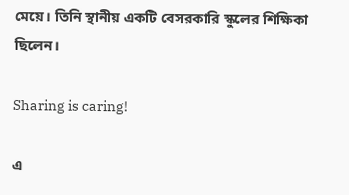মেয়ে। তিনি স্থানীয় একটি বেসরকারি স্কুলের শিক্ষিকা ছিলেন।

Sharing is caring!

এ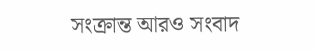সংক্রান্ত আরও সংবাদ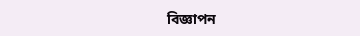বিজ্ঞাপন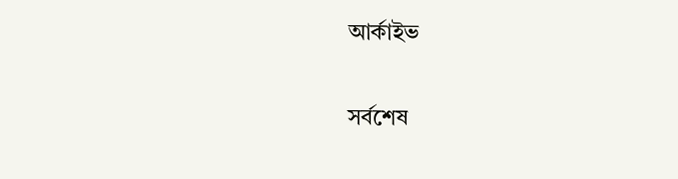আর্কাইভ

সর্বশেষ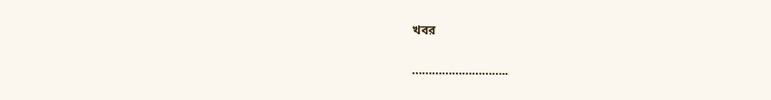খবর

………………………..